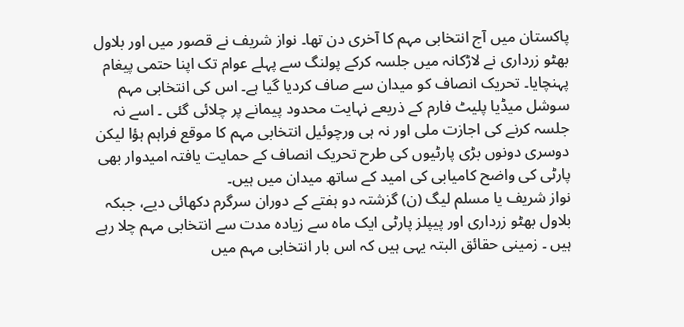پاکستان میں آج انتخابی مہم کا آخری دن تھا۔ نواز شریف نے قصور میں اور بلاول بھٹو زرداری نے لاڑکانہ میں جلسہ کرکے پولنگ سے پہلے عوام تک اپنا حتمی پیغام پہنچایا۔ تحریک انصاف کو میدان سے صاف کردیا گیا ہے۔ اس کی انتخابی مہم سوشل میڈیا پلیٹ فارم کے ذریعے نہایت محدود پیمانے پر چلائی گئی ۔ اسے نہ جلسہ کرنے کی اجازت ملی اور نہ ہی ورچوئیل انتخابی مہم کا موقع فراہم ہؤا لیکن دوسری دونوں بڑی پارٹیوں کی طرح تحریک انصاف کے حمایت یافتہ امیدوار بھی پارٹی کی واضح کامیابی کی امید کے ساتھ میدان میں ہیں۔
نواز شریف یا مسلم لیگ (ن) گزشتہ دو ہفتے کے دوران سرگرم دکھائی دیے، جبکہ بلاول بھٹو زرداری اور پیپلز پارٹی ایک ماہ سے زیادہ مدت سے انتخابی مہم چلا رہے ہیں ۔ زمینی حقائق البتہ یہی ہیں کہ اس بار انتخابی مہم میں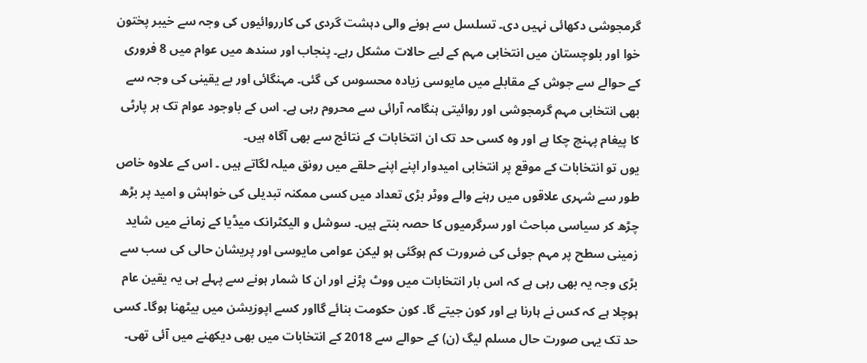گرمجوشی دکھائی نہیں دی۔ تسلسل سے ہونے والی دہشت گردی کی کارروائیوں کی وجہ سے خیبر پختون خوا اور بلوچستان میں انتخابی مہم کے لیے حالات مشکل رہے۔ پنجاب اور سندھ میں عوام میں 8 فروری کے حوالے سے جوش کے مقابلے میں مایوسی زیادہ محسوس کی گئی۔ مہنگائی اور بے یقینی کی وجہ سے بھی انتخابی مہم گرمجوشی اور روائیتی ہنگامہ آرائی سے محروم رہی ہے۔ اس کے باوجود عوام تک ہر پارٹی کا پیغام پہنچ چکا ہے اور وہ کسی حد تک ان انتخابات کے نتائج سے بھی آگاہ ہیں۔
یوں تو انتخابات کے موقع پر انتخابی امیدوار اپنے اپنے حلقے میں رونق میلہ لگاتے ہیں ۔ اس کے علاوہ خاص طور سے شہری علاقوں میں رہنے والے ووٹر بڑی تعداد میں کسی ممکنہ تبدیلی کی خواہش و امید پر بڑھ چڑھ کر سیاسی مباحث اور سرگرمیوں کا حصہ بنتے ہیں۔ سوشل و الیکٹرانک میڈیا کے زمانے میں شاید زمینی سطح پر مہم جوئی کی ضرورت کم ہوگئی ہو لیکن عوامی مایوسی اور پریشان حالی کی سب سے بڑی وجہ یہ بھی رہی ہے کہ اس بار انتخابات میں ووٹ پڑنے اور ان کا شمار ہونے سے پہلے ہی یہ یقین عام ہوچلا ہے کہ کس نے ہارنا ہے اور کون جیتے گا۔ کون حکومت بنائے گااور کسے اپوزیشن میں بیٹھنا ہوگا۔ کسی حد تک یہی صورت حال مسلم لیگ (ن) کے حوالے سے 2018 کے انتخابات میں بھی دیکھنے میں آئی تھی۔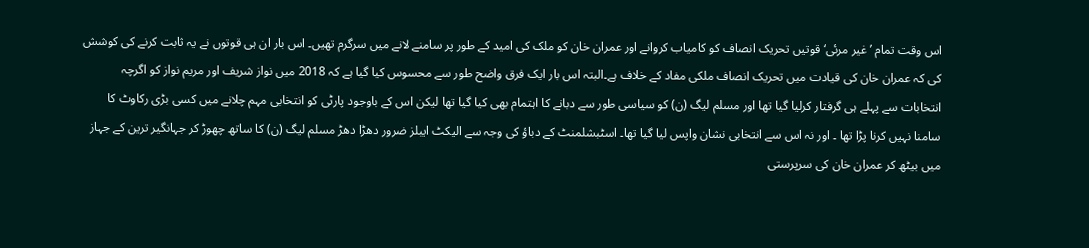اس وقت تمام ’غیر مرئی‘ قوتیں تحریک انصاف کو کامیاب کروانے اور عمران خان کو ملک کی امید کے طور پر سامنے لانے میں سرگرم تھیں۔ اس بار ان ہی قوتوں نے یہ ثابت کرنے کی کوشش کی کہ عمران خان کی قیادت میں تحریک انصاف ملکی مفاد کے خلاف ہے۔البتہ اس بار ایک فرق واضح طور سے محسوس کیا گیا ہے کہ 2018 میں نواز شریف اور مریم نواز کو اگرچہ انتخابات سے پہلے ہی گرفتار کرلیا گیا تھا اور مسلم لیگ (ن) کو سیاسی طور سے دبانے کا اہتمام بھی کیا گیا تھا لیکن اس کے باوجود پارٹی کو انتخابی مہم چلانے میں کسی بڑی رکاوٹ کا سامنا نہیں کرنا پڑا تھا ۔ اور نہ اس سے انتخابی نشان واپس لیا گیا تھا۔ اسٹبشلمنٹ کے دباؤ کی وجہ سے الیکٹ ایبلز ضرور دھڑا دھڑ مسلم لیگ (ن) کا ساتھ چھوڑ کر جہانگیر ترین کے جہاز میں بیٹھ کر عمران خان کی سرپرستی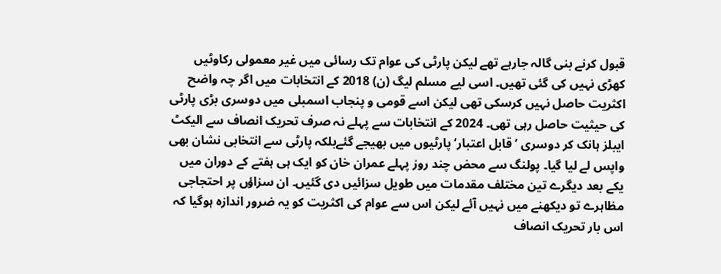قبول کرنے بنی گالہ جارہے تھے لیکن پارٹی کی عوام تک رسائی میں غیر معمولی رکاوٹیں کھڑی نہیں کی گئی تھیں۔ اسی لیے مسلم لیگ (ن) 2018 کے انتخابات میں اگر چہ واضح اکثریت حاصل نہیں کرسکی تھی لیکن اسے قومی و پنجاب اسمبلی میں دوسری بڑی پارٹی کی حیثیت حاصل رہی تھی۔ 2024 کے انتخابات سے پہلے نہ صرف تحریک انصاف سے الیکٹ ایبلز ہانک کر دوسری ’قابل اعتبار‘ پارٹیوں میں بھیجے گئےبلکہ پارٹی سے انتخابی نشان بھی واپس لے لیا گیا۔ پولنگ سے محض چند روز پہلے عمران خان کو ایک ہی ہفتے کے دوران میں یکے بعد دیگرے تین مختلف مقدمات میں طویل سزائیں دی گئیں۔ ان سزاؤں پر احتجاجی مظاہرے تو دیکھنے میں نہیں آئے لیکن اس سے عوام کی اکثریت کو یہ ضرور اندازہ ہوگیا کہ اس بار تحریک انصاف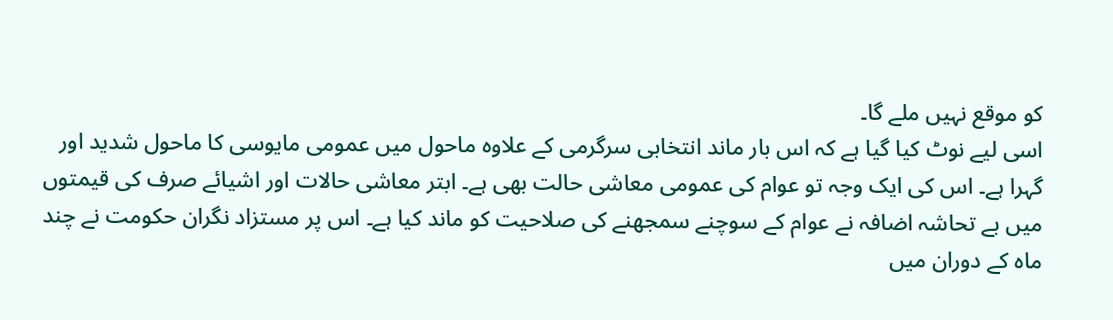کو موقع نہیں ملے گا۔
اسی لیے نوٹ کیا گیا ہے کہ اس بار ماند انتخابی سرگرمی کے علاوہ ماحول میں عمومی مایوسی کا ماحول شدید اور گہرا ہے۔ اس کی ایک وجہ تو عوام کی عمومی معاشی حالت بھی ہے۔ ابتر معاشی حالات اور اشیائے صرف کی قیمتوں میں بے تحاشہ اضافہ نے عوام کے سوچنے سمجھنے کی صلاحیت کو ماند کیا ہے۔ اس پر مستزاد نگران حکومت نے چند ماہ کے دوران میں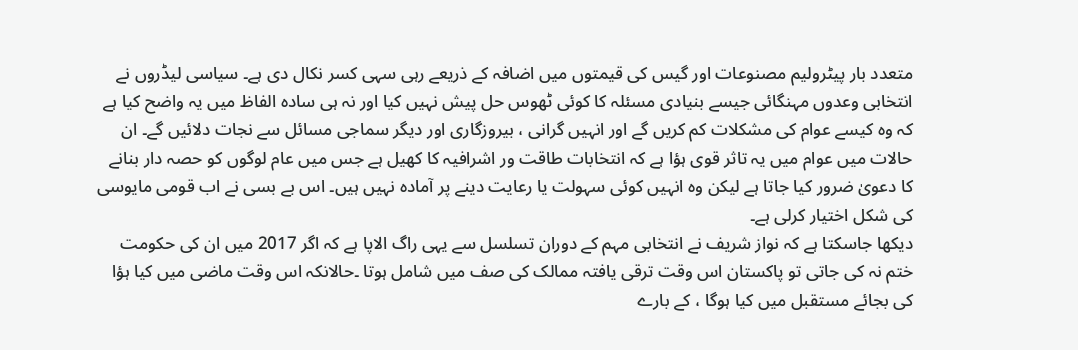متعدد بار پیٹرولیم مصنوعات اور گیس کی قیمتوں میں اضافہ کے ذریعے رہی سہی کسر نکال دی ہے۔ سیاسی لیڈروں نے انتخابی وعدوں مہنگائی جیسے بنیادی مسئلہ کا کوئی ٹھوس حل پیش نہیں کیا اور نہ ہی سادہ الفاظ میں یہ واضح کیا ہے کہ وہ کیسے عوام کی مشکلات کم کریں گے اور انہیں گرانی ، بیروزگاری اور دیگر سماجی مسائل سے نجات دلائیں گے۔ ان حالات میں عوام میں یہ تاثر قوی ہؤا ہے کہ انتخابات طاقت ور اشرافیہ کا کھیل ہے جس میں عام لوگوں کو حصہ دار بنانے کا دعویٰ ضرور کیا جاتا ہے لیکن وہ انہیں کوئی سہولت یا رعایت دینے پر آمادہ نہیں ہیں۔ اس بے بسی نے اب قومی مایوسی کی شکل اختیار کرلی ہے۔
دیکھا جاسکتا ہے کہ نواز شریف نے انتخابی مہم کے دوران تسلسل سے یہی راگ الاپا ہے کہ اگر 2017 میں ان کی حکومت ختم نہ کی جاتی تو پاکستان اس وقت ترقی یافتہ ممالک کی صف میں شامل ہوتا ۔حالانکہ اس وقت ماضی میں کیا ہؤا کی بجائے مستقبل میں کیا ہوگا ، کے بارے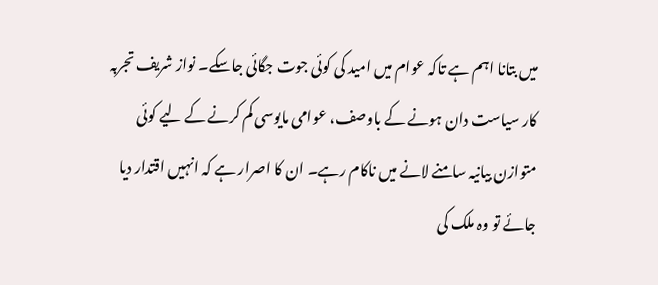میں بتانا اہم ہے تاکہ عوام میں امید کی کوئی جوت جگائی جاسکے۔ نواز شریف تجربہ کار سیاست دان ہونے کے باوصف، عوامی مایوسی کم کرنے کے لیے کوئی متوازن بیانیہ سامنے لانے میں ناکام رہے۔ ان کا اصرار ہے کہ انہیں اقتدار دیا جائے تو وہ ملک کی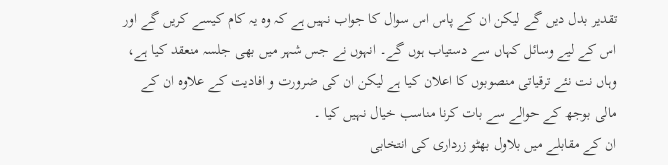تقدیر بدل دیں گے لیکن ان کے پاس اس سوال کا جواب نہیں ہے کہ وہ یہ کام کیسے کریں گے اور اس کے لیے وسائل کہاں سے دستیاب ہوں گے۔ انہوں نے جس شہر میں بھی جلسہ منعقد کیا ہے، وہاں نت نئے ترقیاتی منصوبوں کا اعلان کیا ہے لیکن ان کی ضرورت و افادیت کے علاوہ ان کے مالی بوجھ کے حوالے سے بات کرنا مناسب خیال نہیں کیا ۔
ان کے مقابلے میں بلاول بھٹو زرداری کی انتخابی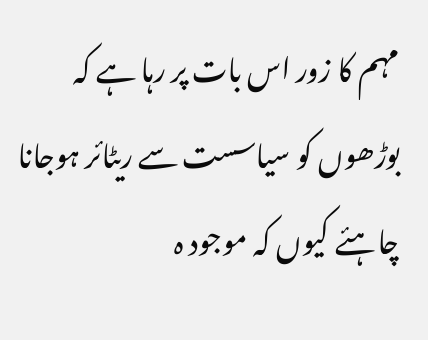مہم کا زور اس بات پر رہا ہے کہ بوڑھوں کو سیاسست سے ریٹائر ہوجانا چاہئے کیوں کہ موجود ہ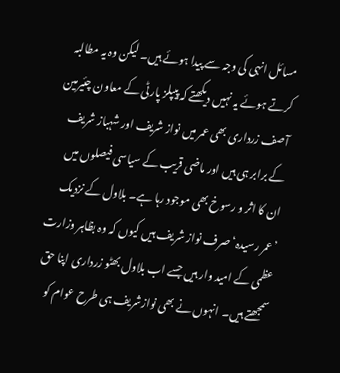مسائل انہی کی وجہ سے پیدا ہوئے ہیں۔ لیکن وہ یہ مطالبہ کرتے ہوئے یہ نہیں دیکھتے کہ پیپلز پارٹی کے معاون چئیرمین آصف زرداری بھی عمر میں نواز شریف اور شہباز شریف کے برابر ہی ہیں اور ماضی قریب کے سیاسی فیصلوں میں ان کا اثر و رسوخ بھی موجود رہا ہے۔ بلاول کے نزدیک ’عمر رسیدہ‘ صرف نواز شریف ہیں کیوں کہ وہ بظاہر وزارت عظمی کے امید وار ہیں جسے اب بلاول بھٹو زرداری اپنا حق سمجھتے ہیں۔ انہوں نے بھی نوازشریف ہی طرح عوام کو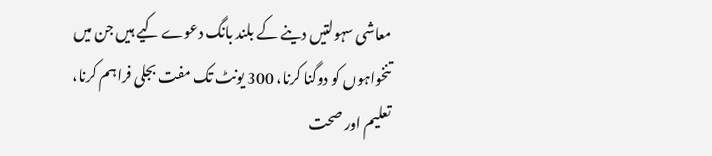معاشی سہولتیں دینے کے بلند بانگ دعوے کیے ہیں جن میں تنخواہوں کو دوگنا کرنا، 300 یونٹ تک مفت بجلی فراہم کرنا، تعلیم اور صحت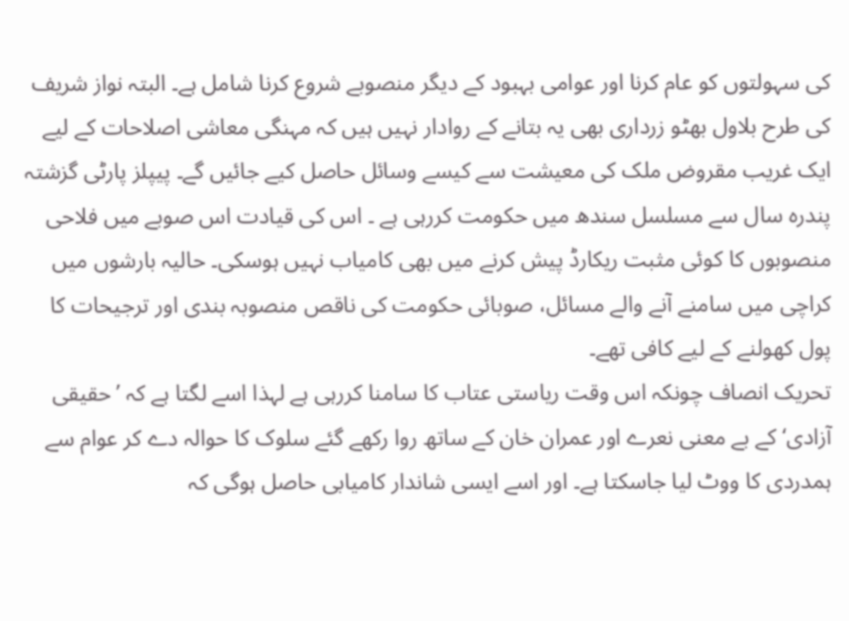کی سہولتوں کو عام کرنا اور عوامی بہبود کے دیگر منصوبے شروع کرنا شامل ہے۔ البتہ نواز شریف کی طرح بلاول بھٹو زرداری بھی یہ بتانے کے روادار نہیں ہیں کہ مہنگی معاشی اصلاحات کے لیے ایک غریب مقروض ملک کی معیشت سے کیسے وسائل حاصل کیے جائیں گے۔ پیپلز پارٹی گزشتہ پندرہ سال سے مسلسل سندھ میں حکومت کررہی ہے ۔ اس کی قیادت اس صوبے میں فلاحی منصوبوں کا کوئی مثبت ریکارڈ پیش کرنے میں بھی کامیاب نہیں ہوسکی۔ حالیہ بارشوں میں کراچی میں سامنے آنے والے مسائل، صوبائی حکومت کی ناقص منصوبہ بندی اور ترجیحات کا پول کھولنے کے لیے کافی تھے۔
تحریک انصاف چونکہ اس وقت ریاستی عتاب کا سامنا کررہی ہے لہذا اسے لگتا ہے کہ ’حقیقی آزادی‘ کے بے معنی نعرے اور عمران خان کے ساتھ روا رکھے گئے سلوک کا حوالہ دے کر عوام سے ہمدردی کا ووٹ لیا جاسکتا ہے۔ اور اسے ایسی شاندار کامیابی حاصل ہوگی کہ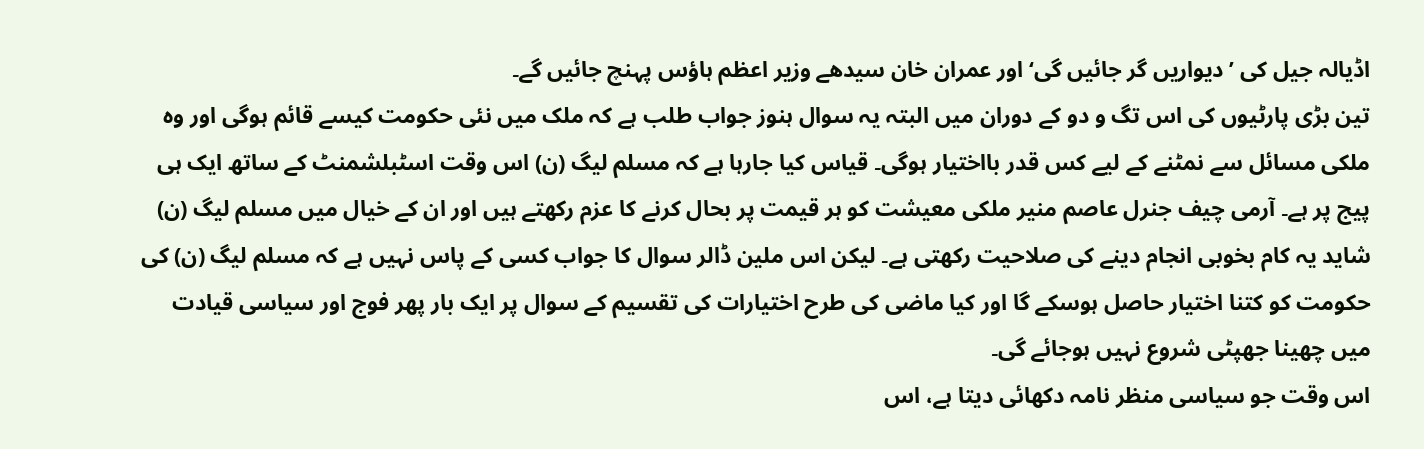اڈیالہ جیل کی ’دیواریں گر جائیں گی‘ اور عمران خان سیدھے وزیر اعظم ہاؤس پہنچ جائیں گے۔
تین بڑی پارٹیوں کی اس تگ و دو کے دوران میں البتہ یہ سوال ہنوز جواب طلب ہے کہ ملک میں نئی حکومت کیسے قائم ہوگی اور وہ ملکی مسائل سے نمٹنے کے لیے کس قدر بااختیار ہوگی۔ قیاس کیا جارہا ہے کہ مسلم لیگ (ن) اس وقت اسٹبلشمنٹ کے ساتھ ایک ہی پیج پر ہے۔ آرمی چیف جنرل عاصم منیر ملکی معیشت کو ہر قیمت پر بحال کرنے کا عزم رکھتے ہیں اور ان کے خیال میں مسلم لیگ (ن) شاید یہ کام بخوبی انجام دینے کی صلاحیت رکھتی ہے۔ لیکن اس ملین ڈالر سوال کا جواب کسی کے پاس نہیں ہے کہ مسلم لیگ (ن) کی حکومت کو کتنا اختیار حاصل ہوسکے گا اور کیا ماضی کی طرح اختیارات کی تقسیم کے سوال پر ایک بار پھر فوج اور سیاسی قیادت میں چھینا جھپٹی شروع نہیں ہوجائے گی۔
اس وقت جو سیاسی منظر نامہ دکھائی دیتا ہے، اس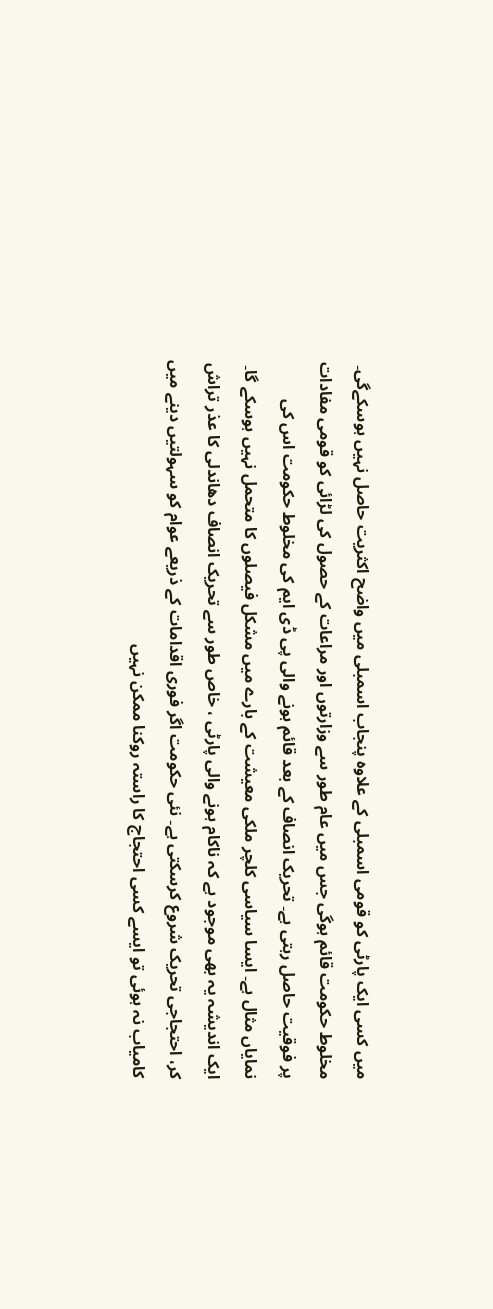میں کسی ایک پارٹی کو قومی اسمبلی کے علاوہ پنجاب اسمبلی میں واضح اکثریت حاصل نہیں ہوسکےگی۔ مخلوط حکومت قائم ہوگی جس میں عام طور سے وزارتوں اور مراعات کے حصول کی لڑائی کو قومی مفادات پر فوقیت حاصل رہتی ہے۔ تحریک انصاف کے بعد قائم ہونے والی پی ڈی ایم کی مخلوط حکومت اس کی نمایاں مثال ہے۔ ایسا سیاسی کلچر ملکی معیشت کے بارے میں مشکل فیصلوں کا متحمل نہیں ہوسکے گا۔ ایک اندیشہ یہ بھی موجود ہے کہ ناکام ہونے والی پارٹی ، خاص طور سے تحریک انصاف دھاندلی کا عذر تراش کر، احتجاجی تحریک شروع کرسکتی ہے۔ نئی حکومت اگر فوری اقدامات کے ذریعے عوام کو سہولتیں دینے میں کامیاب نہ ہوئی تو ایسے کسی احتجاج کا راستہ روکنا ممکن نہیں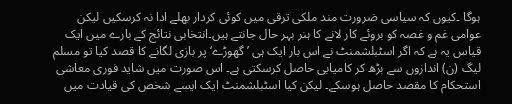ہوگا ۔کیوں کہ سیاسی ضرورت مند ملکی ترقی میں کوئی کردار بھلے ادا نہ کرسکیں لیکن عوامی غم و غصہ کو بروئے کار لانے کا ہنر بہر حال جانتے ہیں۔انتخابی نتائج کے بارے میں ایک قیاس یہ ہے کہ اگر اسٹبلشمنٹ نے اس بار ایک ہی ’گھوڑے‘ پر بازی لگانے کا قصد کیا تو مسلم لیگ (ن) اندازوں سے بڑھ کر کامیابی حاصل کرسکتی ہے۔ اس صورت میں شاید فوری معاشی استحکام کا مقصد حاصل ہوسکے۔ لیکن کیا اسٹبلشمنٹ ایک ایسے شخص کی قیادت میں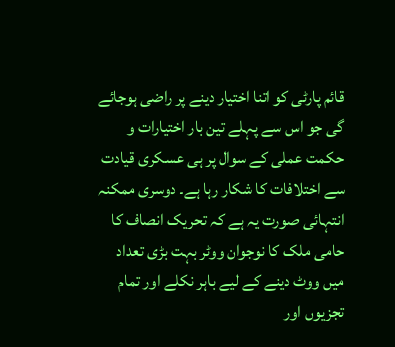قائم پارٹی کو اتنا اختیار دینے پر راضی ہوجائے گی جو اس سے پہلے تین بار اختیارات و حکمت عملی کے سوال پر ہی عسکری قیادت سے اختلافات کا شکار رہا ہے۔ دوسری ممکنہ انتہائی صورت یہ ہے کہ تحریک انصاف کا حامی ملک کا نوجوان ووٹر بہت بڑی تعداد میں ووٹ دینے کے لیے باہر نکلے اور تمام تجزیوں اور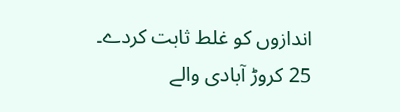اندازوں کو غلط ثابت کردے۔
25 کروڑ آبادی والے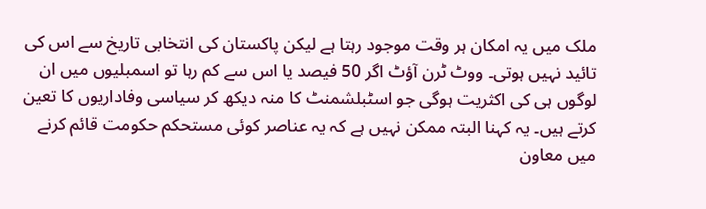ملک میں یہ امکان ہر وقت موجود رہتا ہے لیکن پاکستان کی انتخابی تاریخ سے اس کی تائید نہیں ہوتی۔ ووٹ ٹرن آؤٹ اگر 50 فیصد یا اس سے کم رہا تو اسمبلیوں میں ان لوگوں ہی کی اکثریت ہوگی جو اسٹبلشمنٹ کا منہ دیکھ کر سیاسی وفاداریوں کا تعین کرتے ہیں۔ یہ کہنا البتہ ممکن نہیں ہے کہ یہ عناصر کوئی مستحکم حکومت قائم کرنے میں معاون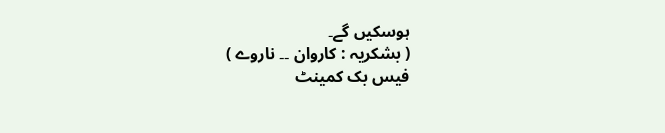ہوسکیں گے۔
( بشکریہ : کاروان ۔۔ ناروے )
فیس بک کمینٹ